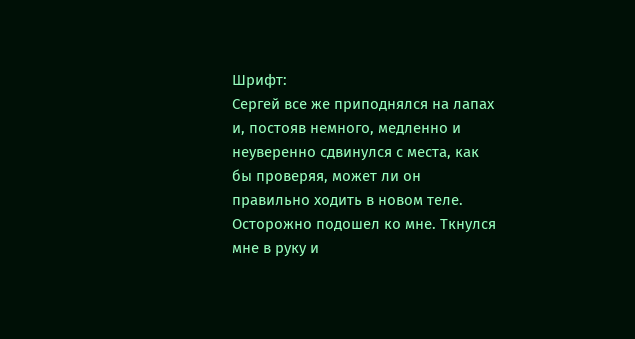Шрифт:
Сергей все же приподнялся на лапах и, постояв немного, медленно и неуверенно сдвинулся с места, как бы проверяя, может ли он правильно ходить в новом теле. Осторожно подошел ко мне. Ткнулся мне в руку и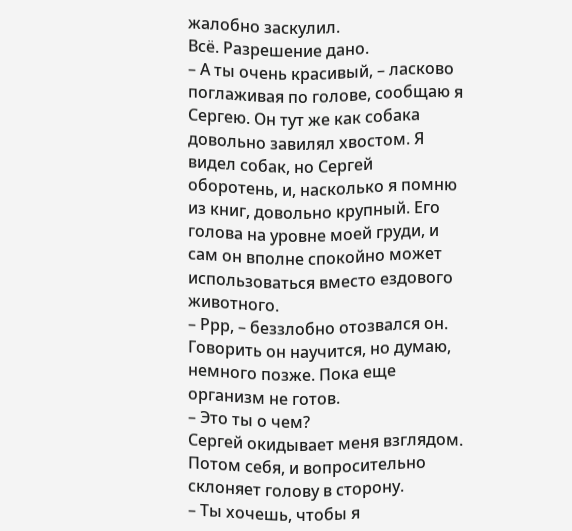жалобно заскулил.
Всё. Разрешение дано.
– А ты очень красивый, – ласково поглаживая по голове, сообщаю я Сергею. Он тут же как собака довольно завилял хвостом. Я видел собак, но Сергей оборотень, и, насколько я помню из книг, довольно крупный. Его голова на уровне моей груди, и сам он вполне спокойно может использоваться вместо ездового животного.
– Ррр, – беззлобно отозвался он. Говорить он научится, но думаю, немного позже. Пока еще организм не готов.
– Это ты о чем?
Сергей окидывает меня взглядом. Потом себя, и вопросительно склоняет голову в сторону.
– Ты хочешь, чтобы я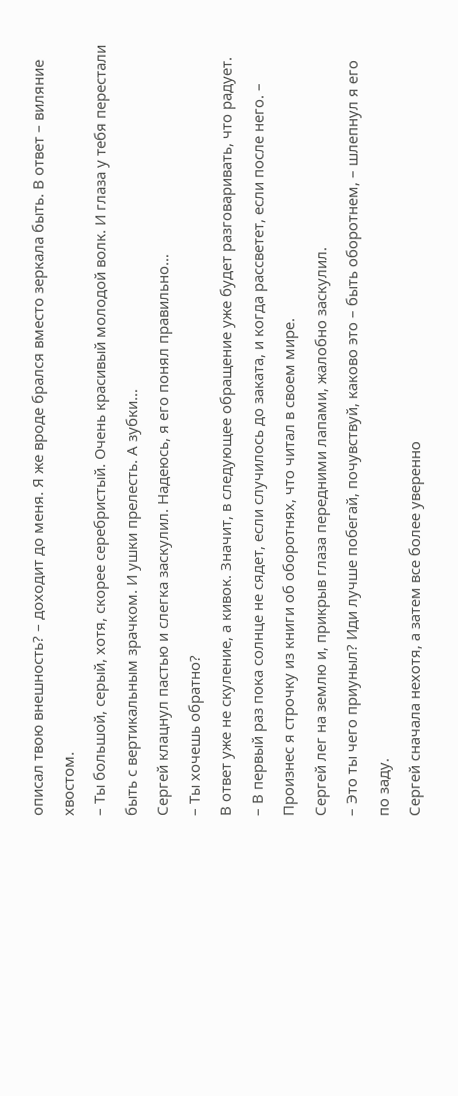описал твою внешность? – доходит до меня. Я же вроде брался вместо зеркала быть. В ответ – виляние хвостом.
– Ты большой, серый, хотя, скорее серебристый. Очень красивый молодой волк. И глаза у тебя перестали быть с вертикальным зрачком. И ушки прелесть. А зубки…
Сергей клацнул пастью и слегка заскулил. Надеюсь, я его понял правильно…
– Ты хочешь обратно?
В ответ уже не скуление, а кивок. Значит, в следующее обращение уже будет разговаривать, что радует.
– В первый раз пока солнце не сядет, если случилось до заката, и когда рассветет, если после него. – Произнес я строчку из книги об оборотнях, что читал в своем мире.
Сергей лег на землю и, прикрыв глаза передними лапами, жалобно заскулил.
– Это ты чего приуныл? Иди лучше побегай, почувствуй, каково это – быть оборотнем, – шлепнул я его по заду.
Сергей сначала нехотя, а затем все более уверенно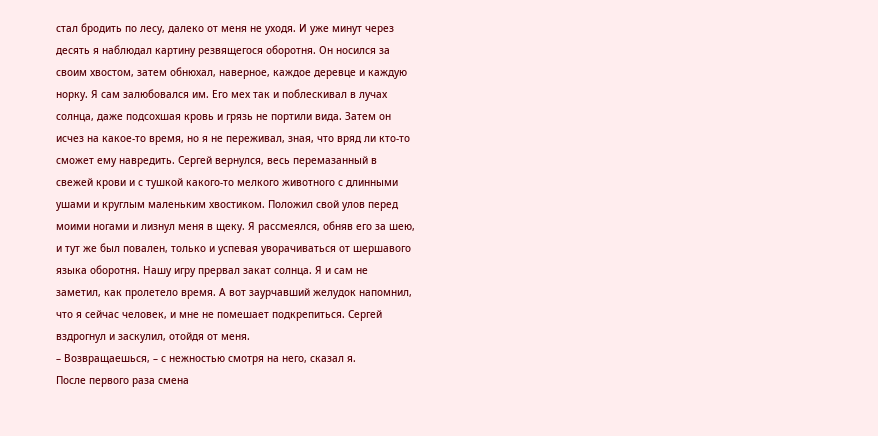стал бродить по лесу, далеко от меня не уходя. И уже минут через десять я наблюдал картину резвящегося оборотня. Он носился за своим хвостом, затем обнюхал, наверное, каждое деревце и каждую норку. Я сам залюбовался им. Его мех так и поблескивал в лучах солнца, даже подсохшая кровь и грязь не портили вида. Затем он исчез на какое-то время, но я не переживал, зная, что вряд ли кто-то сможет ему навредить. Сергей вернулся, весь перемазанный в свежей крови и с тушкой какого-то мелкого животного с длинными ушами и круглым маленьким хвостиком. Положил свой улов перед моими ногами и лизнул меня в щеку. Я рассмеялся, обняв его за шею, и тут же был повален, только и успевая уворачиваться от шершавого языка оборотня. Нашу игру прервал закат солнца. Я и сам не заметил, как пролетело время. А вот заурчавший желудок напомнил, что я сейчас человек, и мне не помешает подкрепиться. Сергей вздрогнул и заскулил, отойдя от меня.
– Возвращаешься, – с нежностью смотря на него, сказал я.
После первого раза смена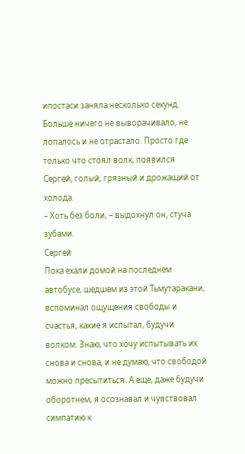ипостаси заняла несколько секунд. Больше ничего не выворачивало, не лопалось и не отрастало. Просто где только что стоял волк, появился Сергей, голый, грязный и дрожащий от холода.
– Хоть без боли, – выдохнул он, стуча зубами.
Сергей
Пока ехали домой на последнем автобусе, шедшем из этой Тьмутаракани, вспоминал ощущения свободы и счастья, какие я испытал, будучи волком. Знаю, что хочу испытывать их снова и снова, и не думаю, что свободой можно пресытиться. А еще, даже будучи оборотнем, я осознавал и чувствовал симпатию к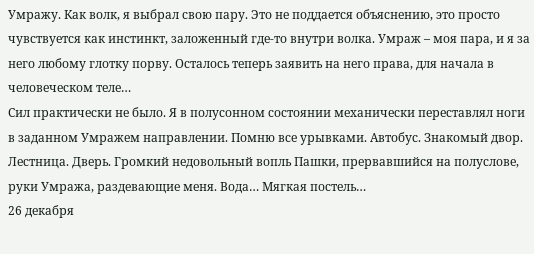Умражу. Как волк, я выбрал свою пару. Это не поддается объяснению, это просто чувствуется как инстинкт, заложенный где-то внутри волка. Умраж – моя пара, и я за него любому глотку порву. Осталось теперь заявить на него права, для начала в человеческом теле…
Сил практически не было. Я в полусонном состоянии механически переставлял ноги в заданном Умражем направлении. Помню все урывками. Автобус. Знакомый двор. Лестница. Дверь. Громкий недовольный вопль Пашки, прервавшийся на полуслове, руки Умража, раздевающие меня. Вода… Мягкая постель…
26 декабря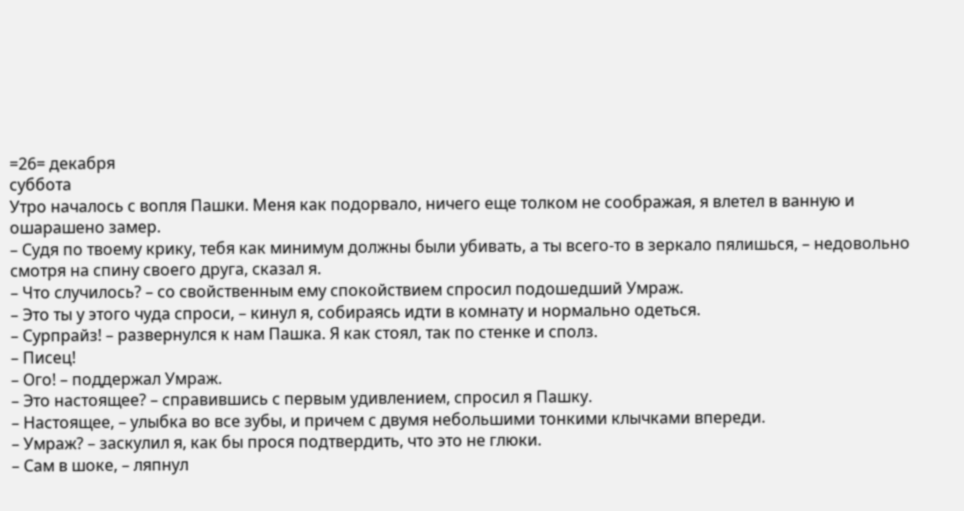=26= декабря
суббота
Утро началось с вопля Пашки. Меня как подорвало, ничего еще толком не соображая, я влетел в ванную и ошарашено замер.
– Судя по твоему крику, тебя как минимум должны были убивать, а ты всего-то в зеркало пялишься, – недовольно смотря на спину своего друга, сказал я.
– Что случилось? – со свойственным ему спокойствием спросил подошедший Умраж.
– Это ты у этого чуда спроси, – кинул я, собираясь идти в комнату и нормально одеться.
– Сурпрайз! – развернулся к нам Пашка. Я как стоял, так по стенке и сполз.
– Писец!
– Ого! – поддержал Умраж.
– Это настоящее? – справившись с первым удивлением, спросил я Пашку.
– Настоящее, – улыбка во все зубы, и причем с двумя небольшими тонкими клычками впереди.
– Умраж? – заскулил я, как бы прося подтвердить, что это не глюки.
– Сам в шоке, – ляпнул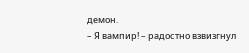демон.
– Я вампир! – радостно взвизгнул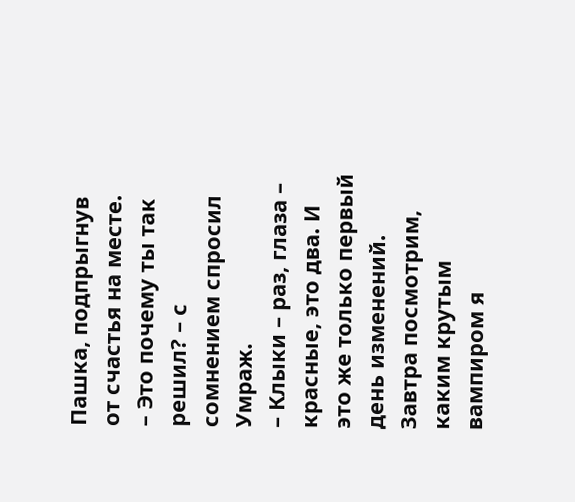Пашка, подпрыгнув от счастья на месте.
– Это почему ты так решил? – с сомнением спросил Умраж.
– Клыки – раз, глаза – красные, это два. И это же только первый день изменений. Завтра посмотрим, каким крутым вампиром я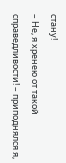стану!
– Не, я хренею от такой справедливости! – приподнялся я,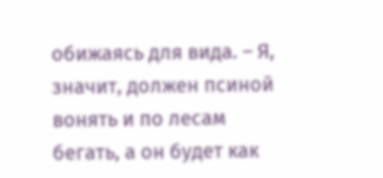обижаясь для вида. – Я, значит, должен псиной вонять и по лесам бегать, а он будет как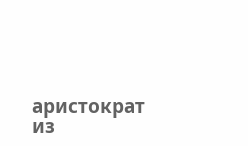аристократ из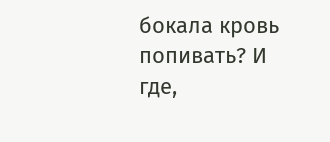бокала кровь попивать? И где,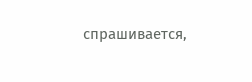спрашивается,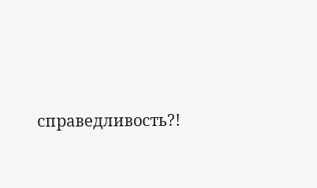справедливость?!